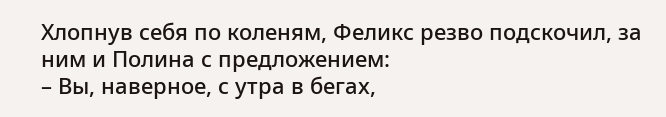Хлопнув себя по коленям, Феликс резво подскочил, за ним и Полина с предложением:
– Вы, наверное, с утра в бегах,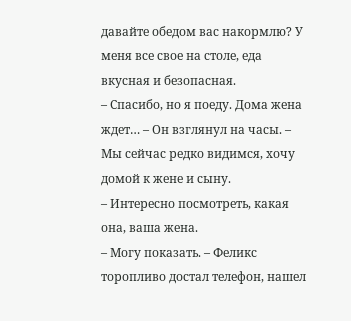давайте обедом вас накормлю? У меня все свое на столе, еда вкусная и безопасная.
– Спасибо, но я поеду. Дома жена ждет… – Он взглянул на часы. – Мы сейчас редко видимся, хочу домой к жене и сыну.
– Интересно посмотреть, какая она, ваша жена.
– Могу показать. – Феликс торопливо достал телефон, нашел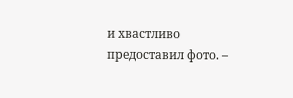и хвастливо предоставил фото. –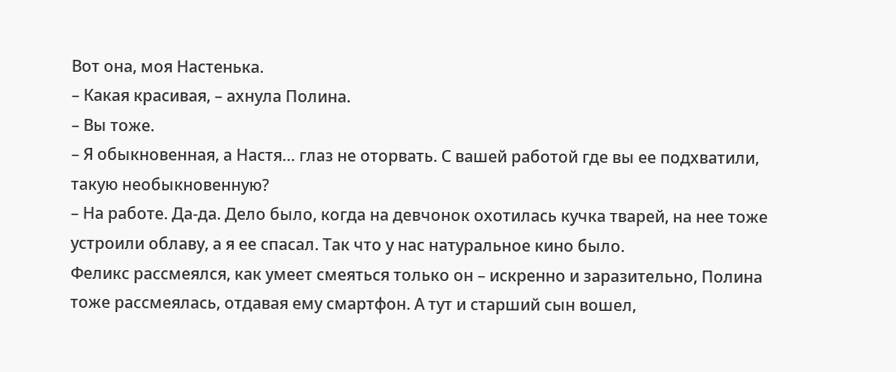Вот она, моя Настенька.
– Какая красивая, – ахнула Полина.
– Вы тоже.
– Я обыкновенная, а Настя… глаз не оторвать. С вашей работой где вы ее подхватили, такую необыкновенную?
– На работе. Да-да. Дело было, когда на девчонок охотилась кучка тварей, на нее тоже устроили облаву, а я ее спасал. Так что у нас натуральное кино было.
Феликс рассмеялся, как умеет смеяться только он – искренно и заразительно, Полина тоже рассмеялась, отдавая ему смартфон. А тут и старший сын вошел,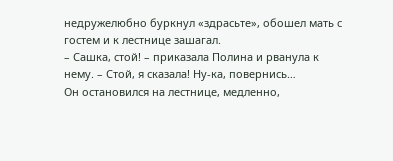недружелюбно буркнул «здрасьте», обошел мать с гостем и к лестнице зашагал.
– Сашка, стой! – приказала Полина и рванула к нему. – Стой, я сказала! Ну-ка, повернись…
Он остановился на лестнице, медленно,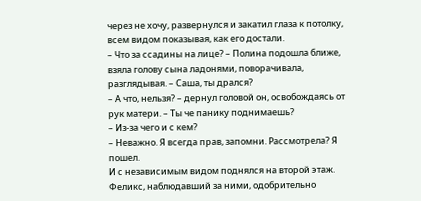через не хочу, развернулся и закатил глаза к потолку, всем видом показывая, как его достали.
– Что за ссадины на лице? – Полина подошла ближе, взяла голову сына ладонями, поворачивала, разглядывая. – Саша, ты дрался?
– А что, нельзя? – дернул головой он, освобождаясь от рук матери. – Ты че панику поднимаешь?
– Из-за чего и с кем?
– Неважно. Я всегда прав, запомни. Рассмотрела? Я пошел.
И с независимым видом поднялся на второй этаж. Феликс, наблюдавший за ними, одобрительно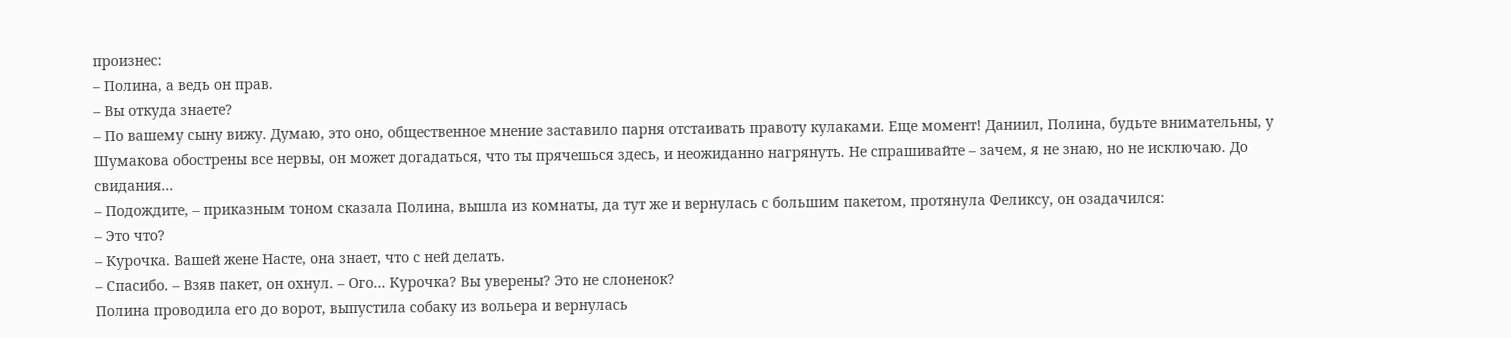произнес:
– Полина, а ведь он прав.
– Вы откуда знаете?
– По вашему сыну вижу. Думаю, это оно, общественное мнение заставило парня отстаивать правоту кулаками. Еще момент! Даниил, Полина, будьте внимательны, у Шумакова обострены все нервы, он может догадаться, что ты прячешься здесь, и неожиданно нагрянуть. Не спрашивайте – зачем, я не знаю, но не исключаю. До свидания…
– Подождите, – приказным тоном сказала Полина, вышла из комнаты, да тут же и вернулась с большим пакетом, протянула Феликсу, он озадачился:
– Это что?
– Курочка. Вашей жене Насте, она знает, что с ней делать.
– Спасибо. – Взяв пакет, он охнул. – Ого… Курочка? Вы уверены? Это не слоненок?
Полина проводила его до ворот, выпустила собаку из вольера и вернулась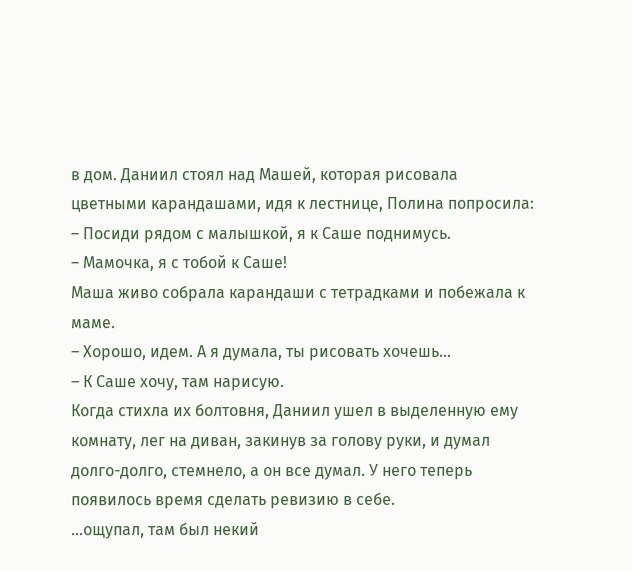в дом. Даниил стоял над Машей, которая рисовала цветными карандашами, идя к лестнице, Полина попросила:
– Посиди рядом с малышкой, я к Саше поднимусь.
– Мамочка, я с тобой к Саше!
Маша живо собрала карандаши с тетрадками и побежала к маме.
– Хорошо, идем. А я думала, ты рисовать хочешь…
– К Саше хочу, там нарисую.
Когда стихла их болтовня, Даниил ушел в выделенную ему комнату, лег на диван, закинув за голову руки, и думал долго-долго, стемнело, а он все думал. У него теперь появилось время сделать ревизию в себе.
…ощупал, там был некий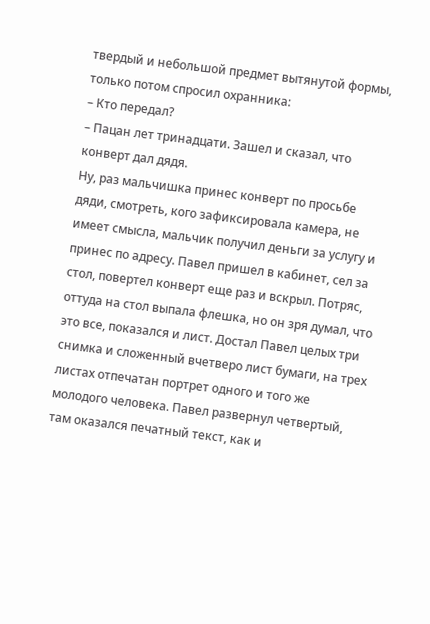твердый и небольшой предмет вытянутой формы, только потом спросил охранника:
– Кто передал?
– Пацан лет тринадцати. Зашел и сказал, что конверт дал дядя.
Ну, раз мальчишка принес конверт по просьбе дяди, смотреть, кого зафиксировала камера, не имеет смысла, мальчик получил деньги за услугу и принес по адресу. Павел пришел в кабинет, сел за стол, повертел конверт еще раз и вскрыл. Потряс, оттуда на стол выпала флешка, но он зря думал, что это все, показался и лист. Достал Павел целых три снимка и сложенный вчетверо лист бумаги, на трех листах отпечатан портрет одного и того же молодого человека. Павел развернул четвертый, там оказался печатный текст, как и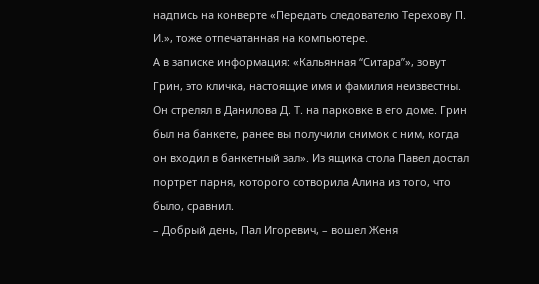надпись на конверте «Передать следователю Терехову П. И.», тоже отпечатанная на компьютере.
А в записке информация: «Кальянная “Ситара”», зовут Грин, это кличка, настоящие имя и фамилия неизвестны. Он стрелял в Данилова Д. Т. на парковке в его доме. Грин был на банкете, ранее вы получили снимок с ним, когда он входил в банкетный зал». Из ящика стола Павел достал портрет парня, которого сотворила Алина из того, что было, сравнил.
– Добрый день, Пал Игоревич, – вошел Женя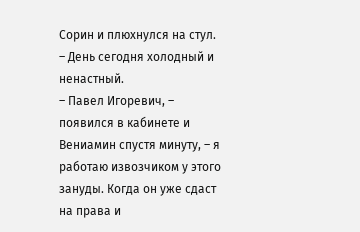Сорин и плюхнулся на стул. – День сегодня холодный и ненастный.
– Павел Игоревич, – появился в кабинете и Вениамин спустя минуту, – я работаю извозчиком у этого зануды. Когда он уже сдаст на права и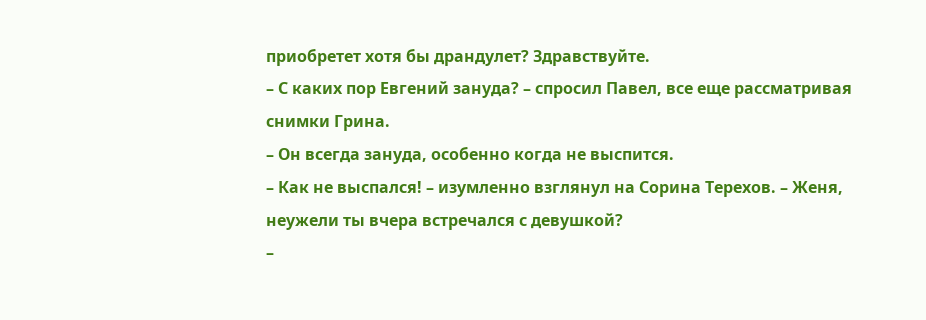приобретет хотя бы драндулет? Здравствуйте.
– С каких пор Евгений зануда? – спросил Павел, все еще рассматривая снимки Грина.
– Он всегда зануда, особенно когда не выспится.
– Как не выспался! – изумленно взглянул на Сорина Терехов. – Женя, неужели ты вчера встречался с девушкой?
–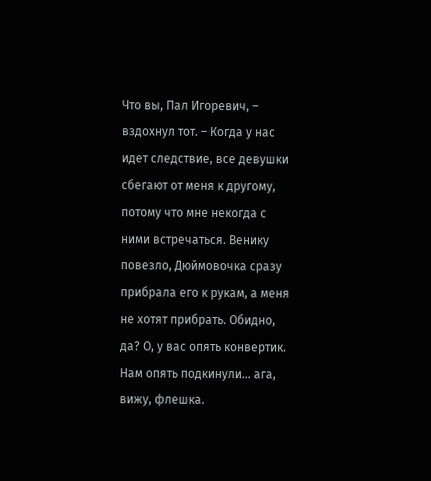Что вы, Пал Игоревич, – вздохнул тот. – Когда у нас идет следствие, все девушки сбегают от меня к другому, потому что мне некогда с ними встречаться. Венику повезло, Дюймовочка сразу прибрала его к рукам, а меня не хотят прибрать. Обидно, да? О, у вас опять конвертик. Нам опять подкинули… ага, вижу, флешка.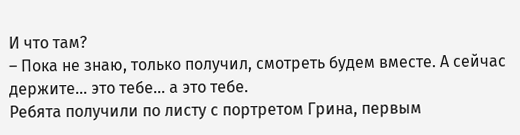И что там?
– Пока не знаю, только получил, смотреть будем вместе. А сейчас держите… это тебе… а это тебе.
Ребята получили по листу с портретом Грина, первым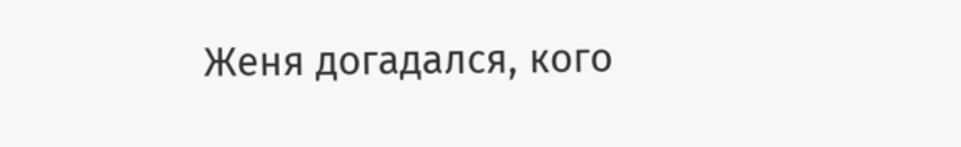Женя догадался, кого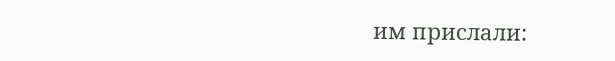им прислали: